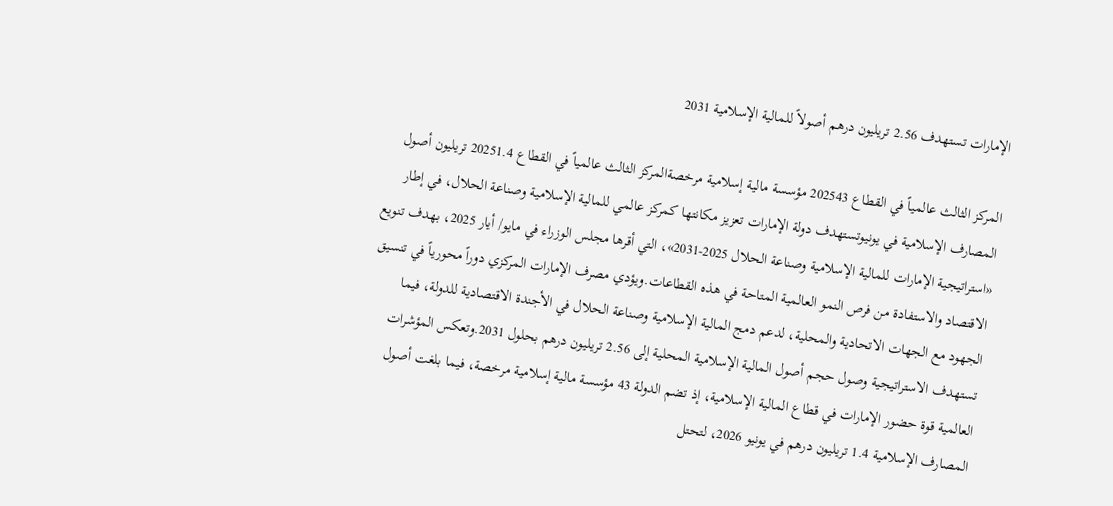الإمارات تستهدف 2.56 تريليون درهم أصولاً للمالية الإسلامية 2031

المركز الثالث عالمياً في القطاع 202543 مؤسسة مالية إسلامية مرخصةالمركز الثالث عالمياً في القطاع 20251.4 تريليون أصول المصارف الإسلامية في يونيوتستهدف دولة الإمارات تعزيز مكانتها كمركز عالمي للمالية الإسلامية وصناعة الحلال، في إطار «استراتيجية الإمارات للمالية الإسلامية وصناعة الحلال 2025-2031»، التي أقرها مجلس الوزراء في مايو/ أيار 2025، بهدف تنويع الاقتصاد والاستفادة من فرص النمو العالمية المتاحة في هذه القطاعات.ويؤدي مصرف الإمارات المركزي دوراً محورياً في تنسيق الجهود مع الجهات الاتحادية والمحلية، لدعم دمج المالية الإسلامية وصناعة الحلال في الأجندة الاقتصادية للدولة، فيما تستهدف الاستراتيجية وصول حجم أصول المالية الإسلامية المحلية إلى 2.56 تريليون درهم بحلول 2031.وتعكس المؤشرات العالمية قوة حضور الإمارات في قطاع المالية الإسلامية، إذ تضم الدولة 43 مؤسسة مالية إسلامية مرخصة، فيما بلغت أصول المصارف الإسلامية 1.4 تريليون درهم في يونيو 2026، لتحتل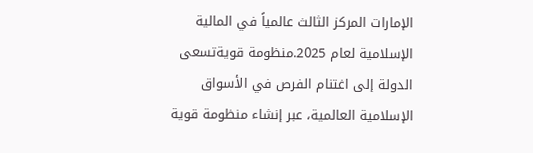الإمارات المركز الثالث عالمياً في المالية الإسلامية لعام 2025.منظومة قويةتسعى الدولة إلى اغتنام الفرص في الأسواق الإسلامية العالمية، عبر إنشاء منظومة قوية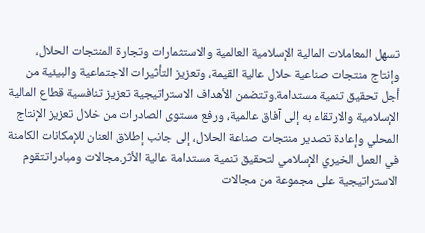تسهل المعاملات المالية الإسلامية العالمية والاستثمارات وتجارة المنتجات الحلال، وإنتاج منتجات صناعية حلال عالية القيمة، وتعزيز التأثيرات الاجتماعية والبيئية من أجل تحقيق تنمية مستدامة.وتتضمن الأهداف الاستراتيجية تعزيز تنافسية قطاع المالية الإسلامية والارتقاء به إلى آفاق عالمية، ورفع مستوى الصادرات من خلال تعزيز الإنتاج المحلي وإعادة تصدير منتجات صناعة الحلال، إلى جانب إطلاق العنان للإمكانات الكامنة في العمل الخيري الإسلامي لتحقيق تنمية مستدامة عالية الأثر.مجالات ومبادراتتقوم الاستراتيجية على مجموعة من مجالات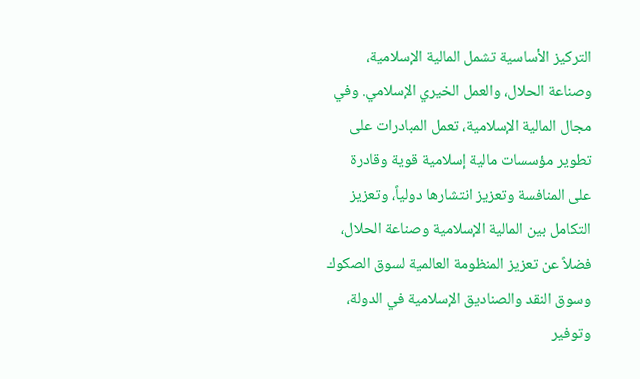التركيز الأساسية تشمل المالية الإسلامية، وصناعة الحلال، والعمل الخيري الإسلامي. وفي مجال المالية الإسلامية، تعمل المبادرات على تطوير مؤسسات مالية إسلامية قوية وقادرة على المنافسة وتعزيز انتشارها دولياً، وتعزيز التكامل بين المالية الإسلامية وصناعة الحلال، فضلاً عن تعزيز المنظومة العالمية لسوق الصكوك وسوق النقد والصناديق الإسلامية في الدولة، وتوفير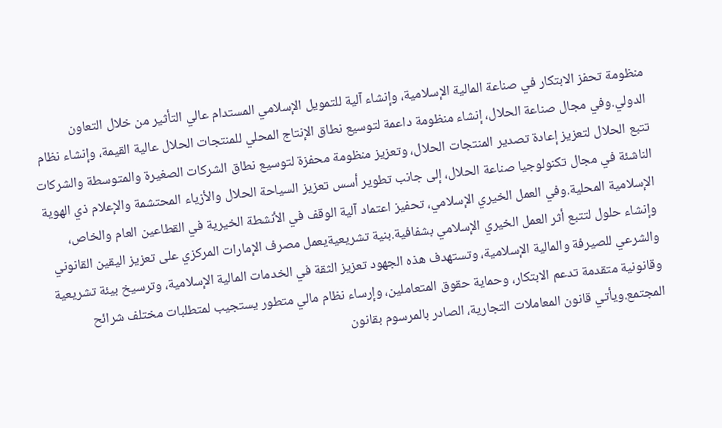منظومة تحفز الابتكار في صناعة المالية الإسلامية، وإنشاء آلية للتمويل الإسلامي المستدام عالي التأثير من خلال التعاون الدولي.وفي مجال صناعة الحلال، إنشاء منظومة داعمة لتوسيع نطاق الإنتاج المحلي للمنتجات الحلال عالية القيمة، وإنشاء نظام تتبع الحلال لتعزيز إعادة تصدير المنتجات الحلال، وتعزيز منظومة محفزة لتوسيع نطاق الشركات الصغيرة والمتوسطة والشركات الناشئة في مجال تكنولوجيا صناعة الحلال، إلى جانب تطوير أسس تعزيز السياحة الحلال والأزياء المحتشمة والإعلام ذي الهوية الإسلامية المحلية.وفي العمل الخيري الإسلامي، تحفيز اعتماد آلية الوقف في الأنشطة الخيرية في القطاعين العام والخاص، وإنشاء حلول لتتبع أثر العمل الخيري الإسلامي بشفافية.بنية تشريعيةيعمل مصرف الإمارات المركزي على تعزيز اليقين القانوني والشرعي للصيرفة والمالية الإسلامية، وتستهدف هذه الجهود تعزيز الثقة في الخدمات المالية الإسلامية، وترسيخ بيئة تشريعية وقانونية متقدمة تدعم الابتكار، وحماية حقوق المتعاملين، وإرساء نظام مالي متطور يستجيب لمتطلبات مختلف شرائح المجتمع.ويأتي قانون المعاملات التجارية، الصادر بالمرسوم بقانون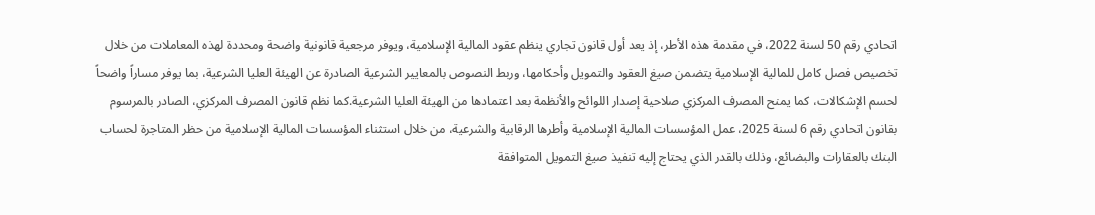اتحادي رقم 50 لسنة 2022، في مقدمة هذه الأطر، إذ يعد أول قانون تجاري ينظم عقود المالية الإسلامية، ويوفر مرجعية قانونية واضحة ومحددة لهذه المعاملات من خلال تخصيص فصل كامل للمالية الإسلامية يتضمن صيغ العقود والتمويل وأحكامها، وربط النصوص بالمعايير الشرعية الصادرة عن الهيئة العليا الشرعية، بما يوفر مساراً واضحاً لحسم الإشكالات، كما يمنح المصرف المركزي صلاحية إصدار اللوائح والأنظمة بعد اعتمادها من الهيئة العليا الشرعية.كما نظم قانون المصرف المركزي، الصادر بالمرسوم بقانون اتحادي رقم 6 لسنة 2025، عمل المؤسسات المالية الإسلامية وأطرها الرقابية والشرعية، من خلال استثناء المؤسسات المالية الإسلامية من حظر المتاجرة لحساب البنك بالعقارات والبضائع، وذلك بالقدر الذي يحتاج إليه تنفيذ صيغ التمويل المتوافقة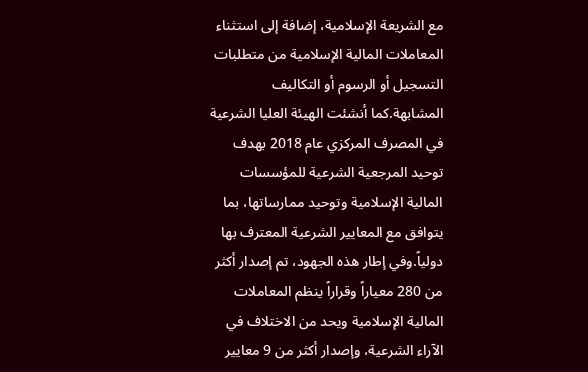مع الشريعة الإسلامية، إضافة إلى استثناء المعاملات المالية الإسلامية من متطلبات التسجيل أو الرسوم أو التكاليف المشابهة.كما أنشئت الهيئة العليا الشرعية في المصرف المركزي عام 2018 بهدف توحيد المرجعية الشرعية للمؤسسات المالية الإسلامية وتوحيد ممارساتها، بما يتوافق مع المعايير الشرعية المعترف بها دولياً.وفي إطار هذه الجهود، تم إصدار أكثر من 280 معياراً وقراراً ينظم المعاملات المالية الإسلامية ويحد من الاختلاف في الآراء الشرعية، وإصدار أكثر من 9 معايير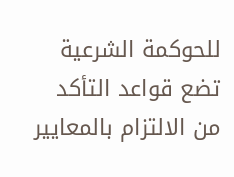للحوكمة الشرعية تضع قواعد التأكد من الالتزام بالمعايير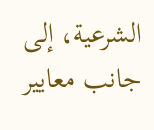الشرعية، إلى جانب معايير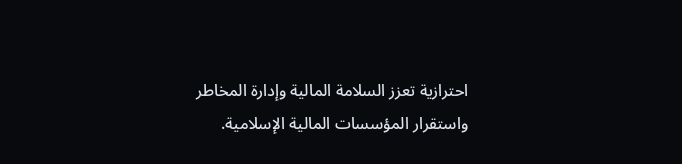احترازية تعزز السلامة المالية وإدارة المخاطر واستقرار المؤسسات المالية الإسلامية.